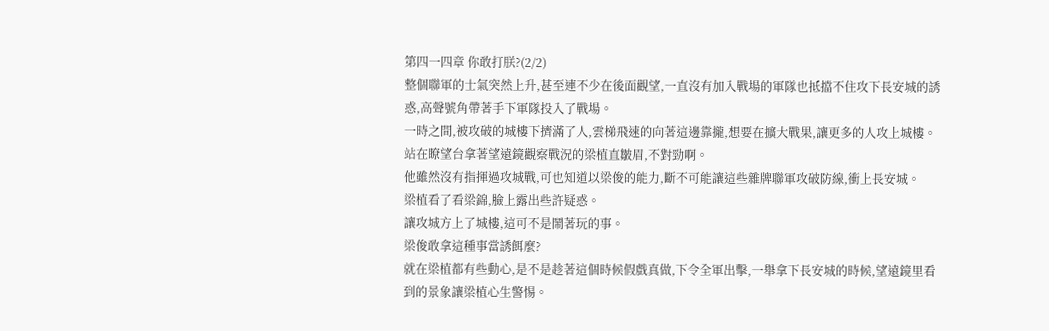第四一四章 你敢打朕?(2/2)
整個聯軍的士氣突然上升,甚至連不少在後面觀望,一直沒有加入戰場的軍隊也抵擋不住攻下長安城的誘惑,高聲號角帶著手下軍隊投入了戰場。
一時之間,被攻破的城樓下擠滿了人,雲梯飛速的向著這邊靠攏,想要在擴大戰果,讓更多的人攻上城樓。
站在瞭望台拿著望遠鏡觀察戰況的梁植直皺眉,不對勁啊。
他雖然沒有指揮過攻城戰,可也知道以梁俊的能力,斷不可能讓這些雜牌聯軍攻破防線,衝上長安城。
梁植看了看梁錦,臉上露出些許疑惑。
讓攻城方上了城樓,這可不是鬧著玩的事。
梁俊敢拿這種事當誘餌麼?
就在梁植都有些動心,是不是趁著這個時候假戲真做,下令全軍出擊,一舉拿下長安城的時候,望遠鏡里看到的景象讓梁植心生警惕。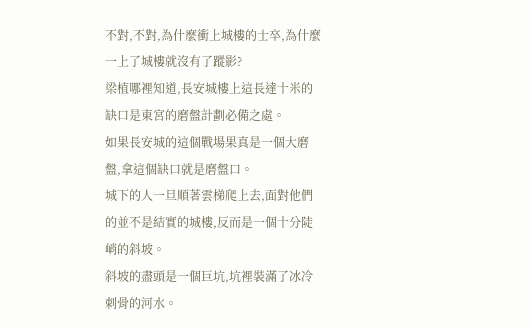不對,不對,為什麼衝上城樓的士卒,為什麼一上了城樓就沒有了蹤影?
梁植哪裡知道,長安城樓上這長達十米的缺口是東宮的磨盤計劃必備之處。
如果長安城的這個戰場果真是一個大磨盤,拿這個缺口就是磨盤口。
城下的人一旦順著雲梯爬上去,面對他們的並不是結實的城樓,反而是一個十分陡峭的斜坡。
斜坡的盡頭是一個巨坑,坑裡裝滿了冰冷刺骨的河水。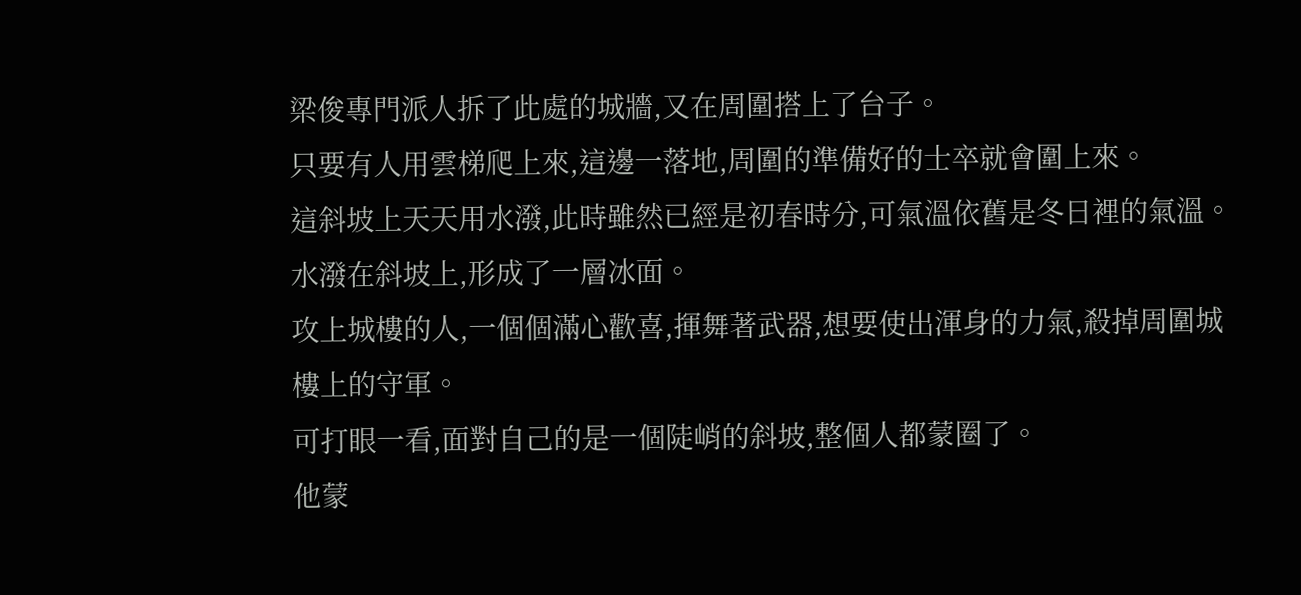梁俊專門派人拆了此處的城牆,又在周圍搭上了台子。
只要有人用雲梯爬上來,這邊一落地,周圍的準備好的士卒就會圍上來。
這斜坡上天天用水潑,此時雖然已經是初春時分,可氣溫依舊是冬日裡的氣溫。
水潑在斜坡上,形成了一層冰面。
攻上城樓的人,一個個滿心歡喜,揮舞著武器,想要使出渾身的力氣,殺掉周圍城樓上的守軍。
可打眼一看,面對自己的是一個陡峭的斜坡,整個人都蒙圈了。
他蒙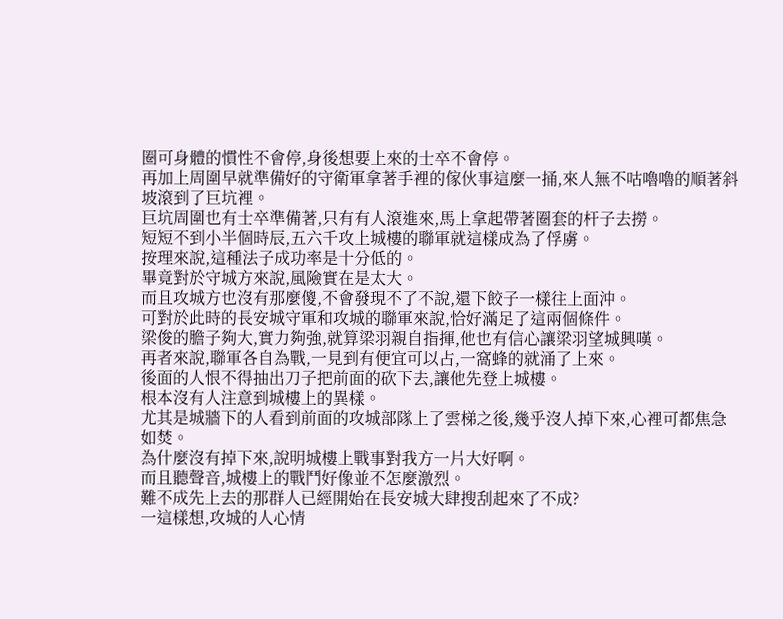圈可身體的慣性不會停,身後想要上來的士卒不會停。
再加上周圍早就準備好的守衛軍拿著手裡的傢伙事這麼一捅,來人無不咕嚕嚕的順著斜坡滾到了巨坑裡。
巨坑周圍也有士卒準備著,只有有人滾進來,馬上拿起帶著圈套的杆子去撈。
短短不到小半個時辰,五六千攻上城樓的聯軍就這樣成為了俘虜。
按理來說,這種法子成功率是十分低的。
畢竟對於守城方來說,風險實在是太大。
而且攻城方也沒有那麼傻,不會發現不了不說,還下餃子一樣往上面沖。
可對於此時的長安城守軍和攻城的聯軍來說,恰好滿足了這兩個條件。
梁俊的膽子夠大,實力夠強,就算梁羽親自指揮,他也有信心讓梁羽望城興嘆。
再者來說,聯軍各自為戰,一見到有便宜可以占,一窩蜂的就涌了上來。
後面的人恨不得抽出刀子把前面的砍下去,讓他先登上城樓。
根本沒有人注意到城樓上的異樣。
尤其是城牆下的人看到前面的攻城部隊上了雲梯之後,幾乎沒人掉下來,心裡可都焦急如焚。
為什麼沒有掉下來,說明城樓上戰事對我方一片大好啊。
而且聽聲音,城樓上的戰鬥好像並不怎麼激烈。
難不成先上去的那群人已經開始在長安城大肆搜刮起來了不成?
一這樣想,攻城的人心情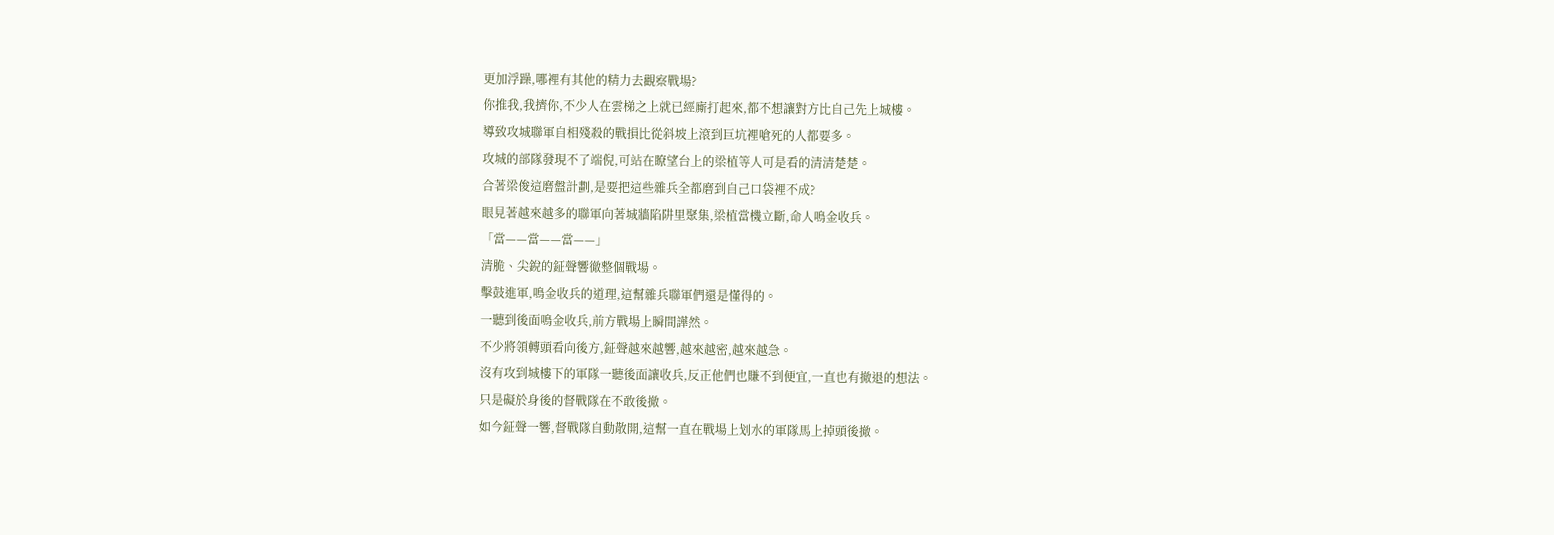更加浮躁,哪裡有其他的精力去觀察戰場?
你推我,我擠你,不少人在雲梯之上就已經廝打起來,都不想讓對方比自己先上城樓。
導致攻城聯軍自相殘殺的戰損比從斜坡上滾到巨坑裡嗆死的人都要多。
攻城的部隊發現不了端倪,可站在瞭望台上的梁植等人可是看的清清楚楚。
合著梁俊這磨盤計劃,是要把這些雜兵全都磨到自己口袋裡不成?
眼見著越來越多的聯軍向著城牆陷阱里聚集,梁植當機立斷,命人鳴金收兵。
「當——當——當——」
清脆、尖銳的鉦聲響徹整個戰場。
擊鼓進軍,鳴金收兵的道理,這幫雜兵聯軍們還是懂得的。
一聽到後面鳴金收兵,前方戰場上瞬間譁然。
不少將領轉頭看向後方,鉦聲越來越響,越來越密,越來越急。
沒有攻到城樓下的軍隊一聽後面讓收兵,反正他們也賺不到便宜,一直也有撤退的想法。
只是礙於身後的督戰隊在不敢後撤。
如今鉦聲一響,督戰隊自動散開,這幫一直在戰場上划水的軍隊馬上掉頭後撤。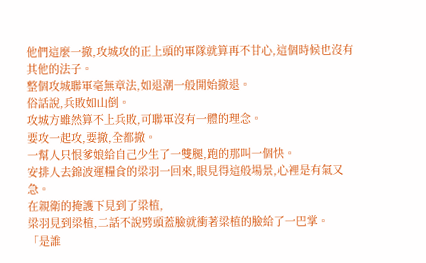他們這麼一撤,攻城攻的正上頭的軍隊就算再不甘心,這個時候也沒有其他的法子。
整個攻城聯軍毫無章法,如退潮一般開始撤退。
俗話說,兵敗如山倒。
攻城方雖然算不上兵敗,可聯軍沒有一體的理念。
要攻一起攻,要撤,全都撤。
一幫人只恨爹娘給自己少生了一雙腿,跑的那叫一個快。
安排人去錦波運糧食的梁羽一回來,眼見得這般場景,心裡是有氣又急。
在親衛的掩護下見到了梁植,
梁羽見到梁植,二話不說劈頭蓋臉就衝著梁植的臉給了一巴掌。
「是誰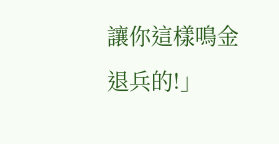讓你這樣鳴金退兵的!」